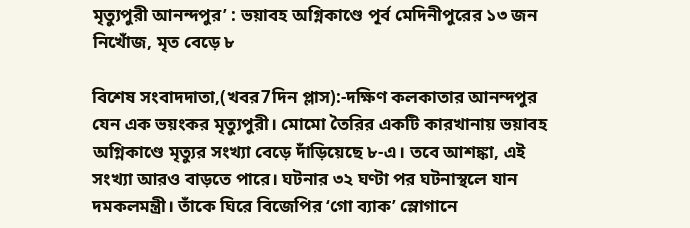মৃত্যুপুরী আনন্দপুর’ : ভয়াবহ অগ্নিকাণ্ডে পূর্ব মেদিনীপুরের ১৩ জন নিখোঁজ, মৃত বেড়ে ৮

বিশেষ সংবাদদাতা,(খবর7দিন প্লাস):-দক্ষিণ কলকাতার আনন্দপুর যেন এক ভয়ংকর মৃত্যুপুরী। মোমো তৈরির একটি কারখানায় ভয়াবহ অগ্নিকাণ্ডে মৃত্যুর সংখ্যা বেড়ে দাঁড়িয়েছে ৮-এ। তবে আশঙ্কা, এই সংখ্যা আরও বাড়তে পারে। ঘটনার ৩২ ঘণ্টা পর ঘটনাস্থলে যান দমকলমন্ত্রী। তাঁকে ঘিরে বিজেপির ‘গো ব্যাক’ স্লোগানে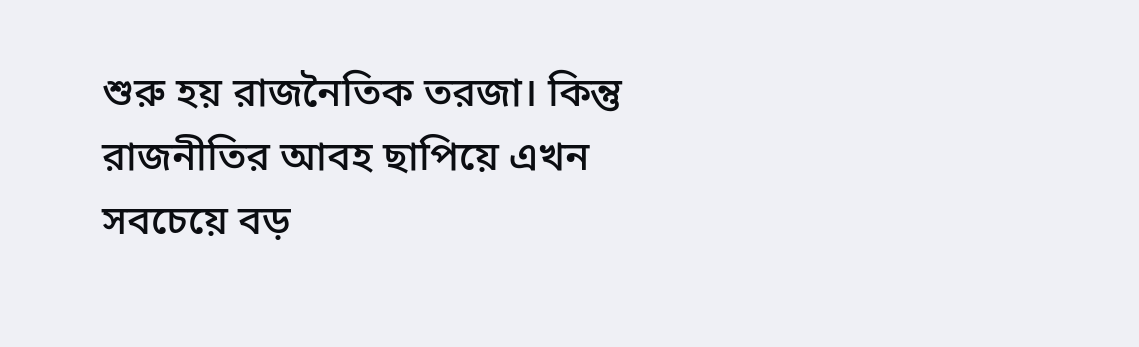শুরু হয় রাজনৈতিক তরজা। কিন্তু রাজনীতির আবহ ছাপিয়ে এখন সবচেয়ে বড়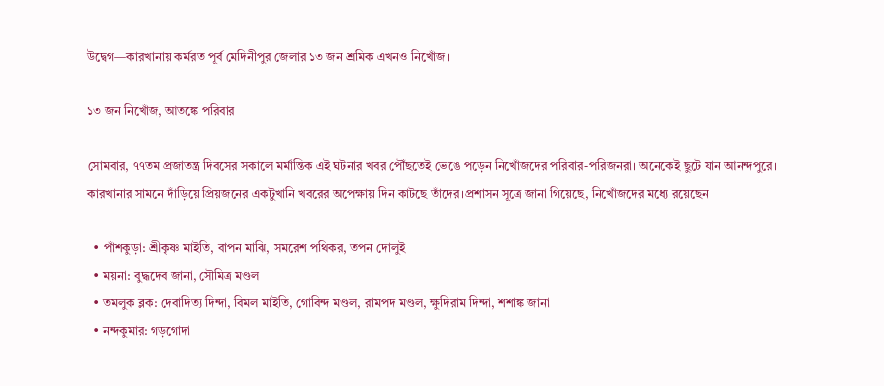উদ্বেগ—কারখানায় কর্মরত পূর্ব মেদিনীপুর জেলার ১৩ জন শ্রমিক এখনও নিখোঁজ।

১৩ জন নিখোঁজ, আতঙ্কে পরিবার

সোমবার, ৭৭তম প্রজাতন্ত্র দিবসের সকালে মর্মান্তিক এই ঘটনার খবর পৌঁছতেই ভেঙে পড়েন নিখোঁজদের পরিবার-পরিজনরা। অনেকেই ছুটে যান আনন্দপুরে। কারখানার সামনে দাঁড়িয়ে প্রিয়জনের একটুখানি খবরের অপেক্ষায় দিন কাটছে তাঁদের।প্রশাসন সূত্রে জানা গিয়েছে, নিখোঁজদের মধ্যে রয়েছেন

  • পাঁশকুড়া: শ্রীকৃষ্ণ মাইতি, বাপন মাঝি, সমরেশ পথিকর, তপন দোলুই
  • ময়না: বুদ্ধদেব জানা, সৌমিত্র মণ্ডল
  • তমলুক ব্লক: দেবাদিত্য দিন্দা, বিমল মাইতি, গোবিন্দ মণ্ডল, রামপদ মণ্ডল, ক্ষুদিরাম দিন্দা, শশাঙ্ক জানা
  • নন্দকুমার: গড়গোদা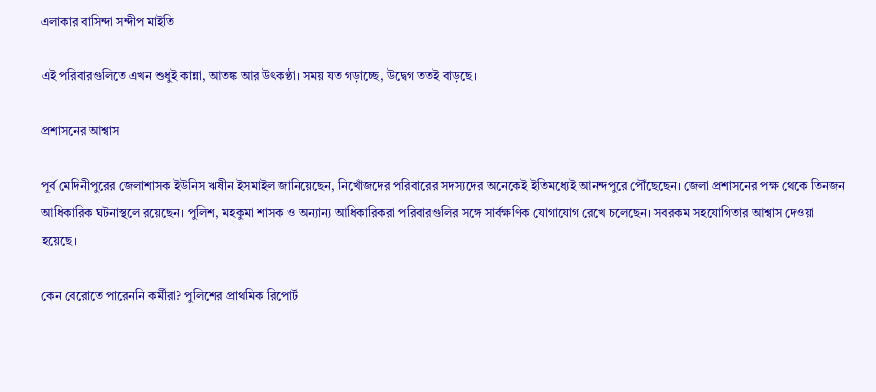এলাকার বাসিন্দা সন্দীপ মাইতি

এই পরিবারগুলিতে এখন শুধুই কান্না, আতঙ্ক আর উৎকণ্ঠা। সময় যত গড়াচ্ছে, উদ্বেগ ততই বাড়ছে।

প্রশাসনের আশ্বাস

পূর্ব মেদিনীপুরের জেলাশাসক ইউনিস ঋষীন ইসমাইল জানিয়েছেন, নিখোঁজদের পরিবারের সদস্যদের অনেকেই ইতিমধ্যেই আনন্দপুরে পৌঁছেছেন। জেলা প্রশাসনের পক্ষ থেকে তিনজন আধিকারিক ঘটনাস্থলে রয়েছেন। পুলিশ, মহকুমা শাসক ও অন্যান্য আধিকারিকরা পরিবারগুলির সঙ্গে সার্বক্ষণিক যোগাযোগ রেখে চলেছেন। সবরকম সহযোগিতার আশ্বাস দেওয়া হয়েছে।

কেন বেরোতে পারেননি কর্মীরা? পুলিশের প্রাথমিক রিপোর্ট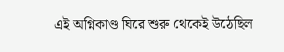এই অগ্নিকাণ্ড ঘিরে শুরু থেকেই উঠেছিল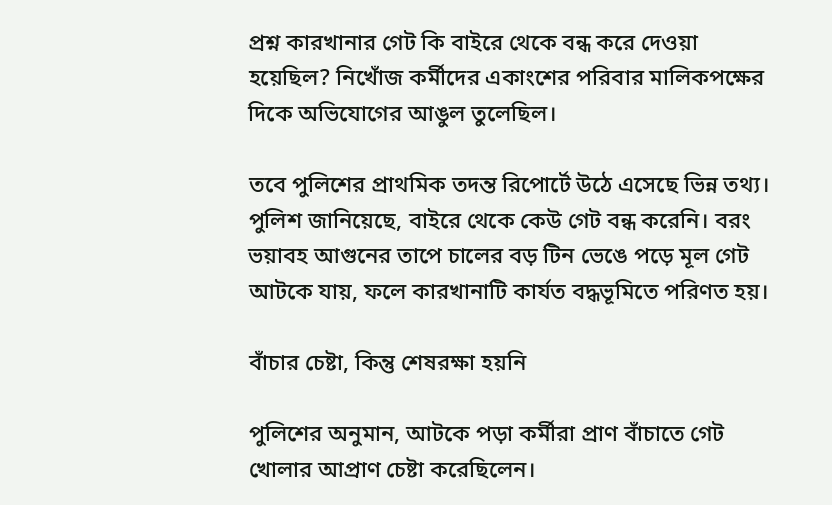প্রশ্ন কারখানার গেট কি বাইরে থেকে বন্ধ করে দেওয়া হয়েছিল? নিখোঁজ কর্মীদের একাংশের পরিবার মালিকপক্ষের দিকে অভিযোগের আঙুল তুলেছিল।

তবে পুলিশের প্রাথমিক তদন্ত রিপোর্টে উঠে এসেছে ভিন্ন তথ্য। পুলিশ জানিয়েছে, বাইরে থেকে কেউ গেট বন্ধ করেনি। বরং ভয়াবহ আগুনের তাপে চালের বড় টিন ভেঙে পড়ে মূল গেট আটকে যায়, ফলে কারখানাটি কার্যত বদ্ধভূমিতে পরিণত হয়।

বাঁচার চেষ্টা, কিন্তু শেষরক্ষা হয়নি

পুলিশের অনুমান, আটকে পড়া কর্মীরা প্রাণ বাঁচাতে গেট খোলার আপ্রাণ চেষ্টা করেছিলেন।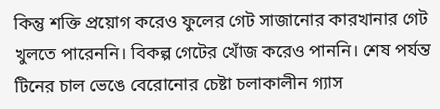কিন্তু শক্তি প্রয়োগ করেও ফুলের গেট সাজানোর কারখানার গেট খুলতে পারেননি। বিকল্প গেটের খোঁজ করেও পাননি। শেষ পর্যন্ত টিনের চাল ভেঙে বেরোনোর চেষ্টা চলাকালীন গ্যাস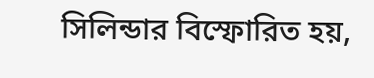সিলিন্ডার বিস্ফোরিত হয়,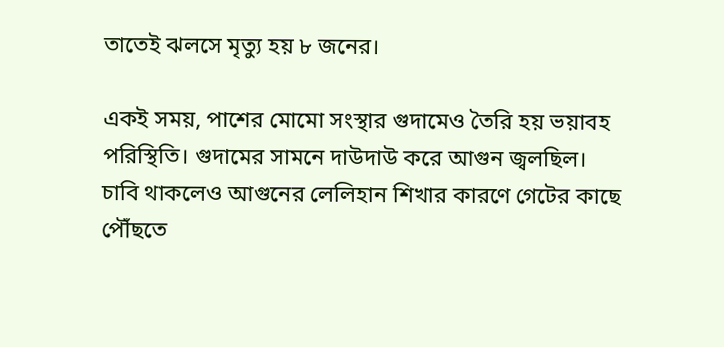তাতেই ঝলসে মৃত্যু হয় ৮ জনের।

একই সময়, পাশের মোমো সংস্থার গুদামেও তৈরি হয় ভয়াবহ পরিস্থিতি। গুদামের সামনে দাউদাউ করে আগুন জ্বলছিল। চাবি থাকলেও আগুনের লেলিহান শিখার কারণে গেটের কাছে পৌঁছতে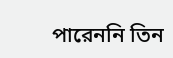পারেননি তিন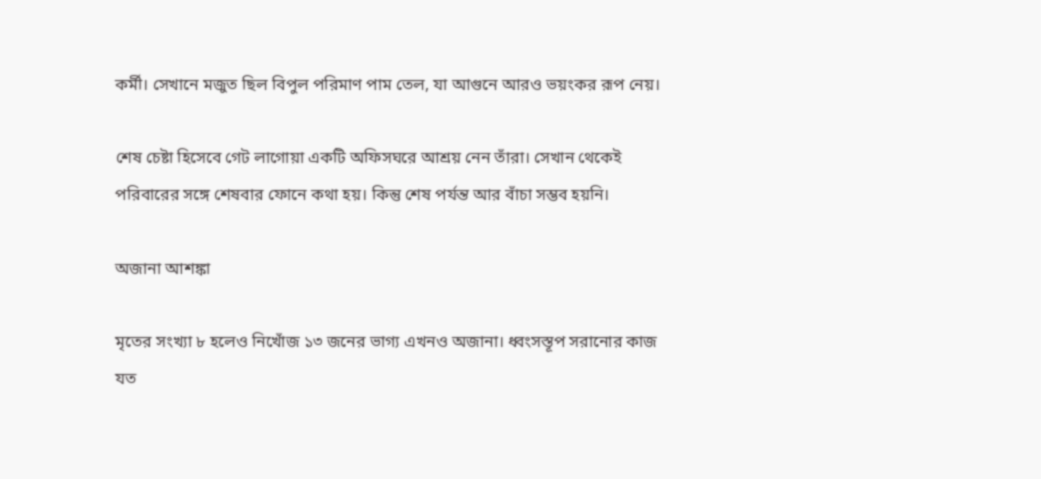কর্মী। সেখানে মজুত ছিল বিপুল পরিমাণ পাম তেল, যা আগুনে আরও ভয়ংকর রূপ নেয়।

শেষ চেষ্টা হিসেবে গেট লাগোয়া একটি অফিসঘরে আশ্রয় নেন তাঁরা। সেখান থেকেই পরিবারের সঙ্গে শেষবার ফোনে কথা হয়। কিন্তু শেষ পর্যন্ত আর বাঁচা সম্ভব হয়নি।

অজানা আশঙ্কা

মৃতের সংখ্যা ৮ হলেও নিখোঁজ ১৩ জনের ভাগ্য এখনও অজানা। ধ্বংসস্তূপ সরানোর কাজ যত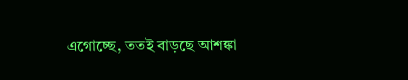এগোচ্ছে, ততই বাড়ছে আশঙ্কা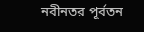নবীনতর পূর্বতন